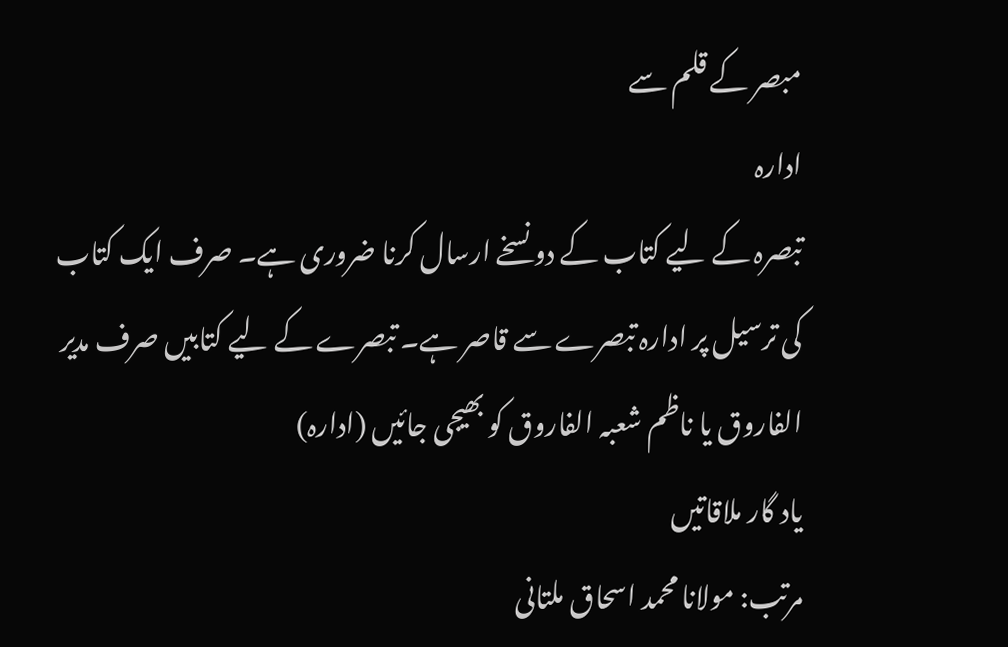مبصر کے قلم سے
ادارہ
تبصرہ کے لیے کتاب کے دو نسخے ارسال کرنا ضروری ہے۔ صرف ایک کتاب کی ترسیل پر ادارہ تبصرے سے قاصر ہے۔ تبصرے کے لیے کتابیں صرف مدیر الفاروق یا ناظم شعبہ الفاروق کو بھیجی جائیں (ادارہ)
یاد گار ملاقاتیں
مرتب: مولانا محمد اسحاق ملتانی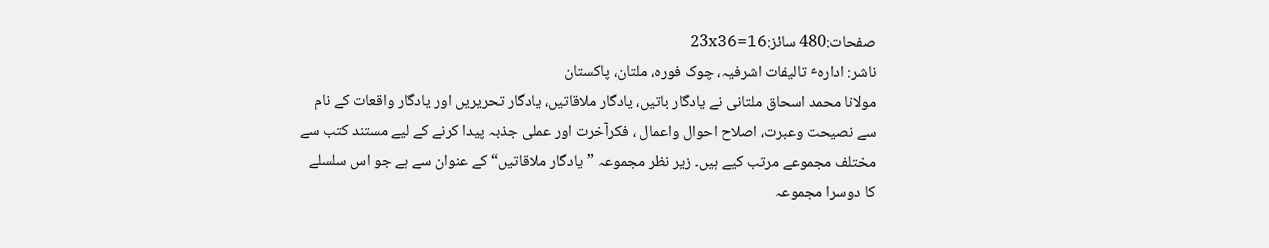صفحات:480 سائز:23x36=16
ناشر: ادارہٴ تالیفات اشرفیہ، چوک فورہ، ملتان، پاکستان
مولانا محمد اسحاق ملتانی نے یادگار باتیں، یادگار ملاقاتیں، یادگار تحریریں اور یادگار واقعات کے نام سے نصیحت وعبرت، اصلاح احوال واعمال ، فکرآخرت اور عملی جذبہ پیدا کرنے کے لیے مستند کتب سے مختلف مجموعے مرتب کیے ہیں۔ زیر نظر مجموعہ ”یادگار ملاقاتیں“ کے عنوان سے ہے جو اس سلسلے کا دوسرا مجموعہ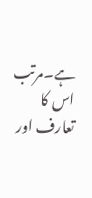ہے۔مرتب اس کا تعارف اور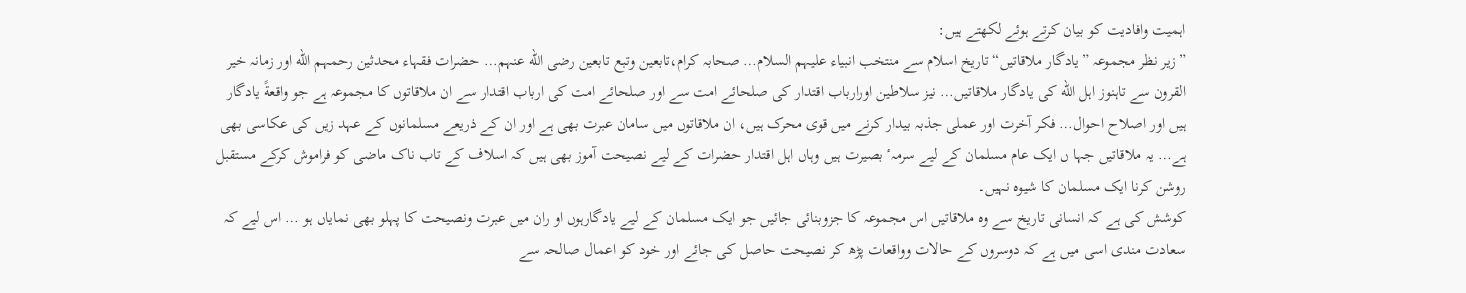اہمیت وافادیت کو بیان کرتے ہوئے لکھتے ہیں:
”زیر نظر مجموعہ ”یادگار ملاقاتیں“ تاریخ اسلام سے منتخب انبیاء علیہم السلام… صحابہ کرام،تابعین وتبع تابعین رضی الله عنہم… حضرات فقہاء محدثین رحمہم الله اور زمانہ خیر القرون سے تاہنوز اہل الله کی یادگار ملاقاتیں… نیز سلاطین اورارباب اقتدار کی صلحائے امت سے اور صلحائے امت کی ارباب اقتدار سے ان ملاقاتوں کا مجموعہ ہے جو واقعةً یادگار ہیں اور اصلاح احوال… فکر آخرت اور عملی جذبہ بیدار کرنے میں قوی محرک ہیں، ان ملاقاتوں میں سامان عبرت بھی ہے اور ان کے ذریعے مسلمانوں کے عہد زیں کی عکاسی بھی ہے… یہ ملاقاتیں جہا ں ایک عام مسلمان کے لیے سرمہٴ بصیرت ہیں وہاں اہل اقتدار حضرات کے لیے نصیحت آموز بھی ہیں کہ اسلاف کے تاب ناک ماضی کو فراموش کرکے مستقبل روشن کرنا ایک مسلمان کا شیوہ نہیں۔
کوشش کی ہے کہ انسانی تاریخ سے وہ ملاقاتیں اس مجموعہ کا جزوبنائی جائیں جو ایک مسلمان کے لیے یادگارہوں او ران میں عبرت ونصیحت کا پہلو بھی نمایاں ہو … اس لیے کہ سعادت مندی اسی میں ہے کہ دوسروں کے حالات وواقعات پڑھ کر نصیحت حاصل کی جائے اور خود کو اعمال صالحہ سے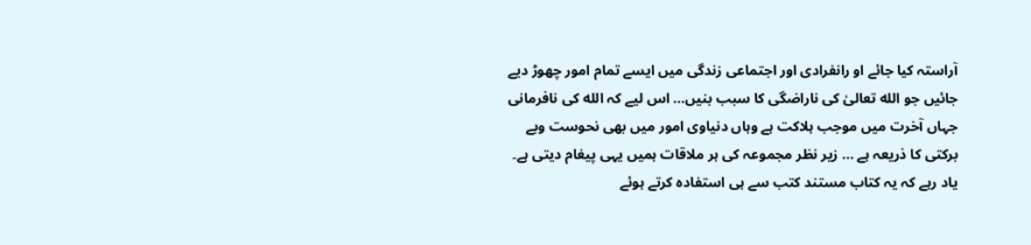آراستہ کیا جائے او رانفرادی اور اجتماعی زندگی میں ایسے تمام امور چھوڑ دیے جائیں جو الله تعالیٰ کی ناراضگی کا سبب بنیں… اس لیے کہ الله کی نافرمانی جہاں آخرت میں موجب ہلاکت ہے وہاں دنیاوی امور میں بھی نحوست وبے برکتی کا ذریعہ ہے … زیر نظر مجموعہ کی ہر ملاقات ہمیں یہی پیغام دیتی ہے۔ یاد رہے کہ یہ کتاب مستند کتب سے ہی استفادہ کرتے ہوئے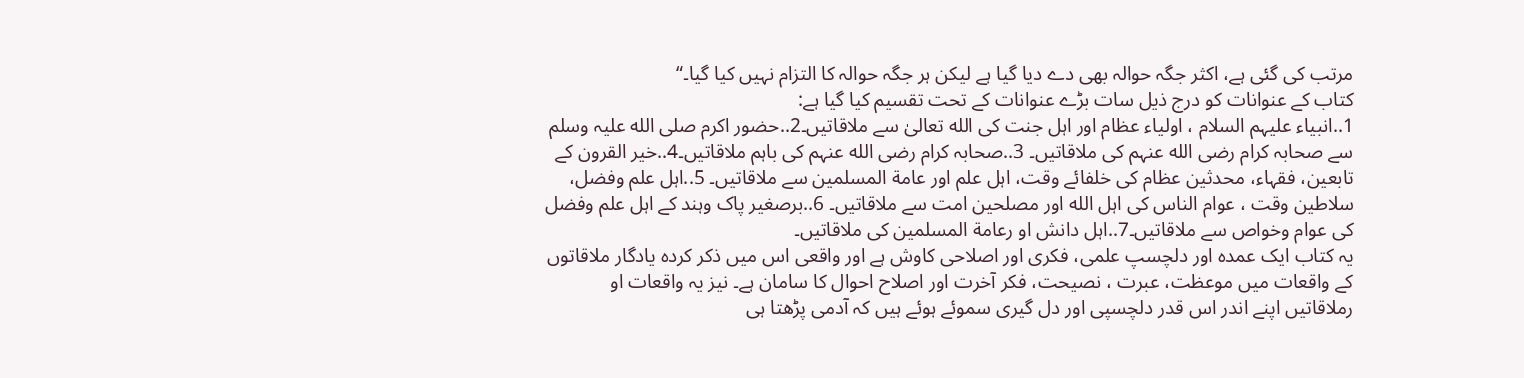مرتب کی گئی ہے، اکثر جگہ حوالہ بھی دے دیا گیا ہے لیکن ہر جگہ حوالہ کا التزام نہیں کیا گیا۔“
کتاب کے عنوانات کو درج ذیل سات بڑے عنوانات کے تحت تقسیم کیا گیا ہے:
1..انبیاء علیہم السلام ، اولیاء عظام اور اہل جنت کی الله تعالیٰ سے ملاقاتیں۔2..حضور اکرم صلی الله علیہ وسلم سے صحابہ کرام رضی الله عنہم کی ملاقاتیں۔ 3..صحابہ کرام رضی الله عنہم کی باہم ملاقاتیں۔4..خیر القرون کے تابعین، فقہاء، محدثین عظام کی خلفائے وقت، اہل علم اور عامة المسلمین سے ملاقاتیں۔ 5..اہل علم وفضل، سلاطین وقت ، عوام الناس کی اہل الله اور مصلحین امت سے ملاقاتیں۔ 6..برصغیر پاک وہند کے اہل علم وفضل کی عوام وخواص سے ملاقاتیں۔7..اہل دانش او رعامة المسلمین کی ملاقاتیں۔
یہ کتاب ایک عمدہ اور دلچسپ علمی، فکری اور اصلاحی کاوش ہے اور واقعی اس میں ذکر کردہ یادگار ملاقاتوں کے واقعات میں موعظت، عبرت ، نصیحت، فکر آخرت اور اصلاح احوال کا سامان ہے۔ نیز یہ واقعات او رملاقاتیں اپنے اندر اس قدر دلچسپی اور دل گیری سموئے ہوئے ہیں کہ آدمی پڑھتا ہی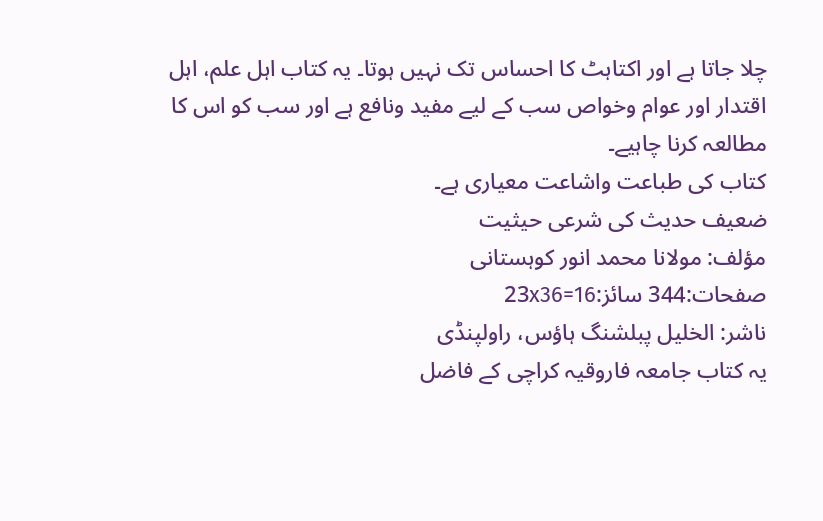چلا جاتا ہے اور اکتاہٹ کا احساس تک نہیں ہوتا۔ یہ کتاب اہل علم، اہل اقتدار اور عوام وخواص سب کے لیے مفید ونافع ہے اور سب کو اس کا مطالعہ کرنا چاہیے۔
کتاب کی طباعت واشاعت معیاری ہے۔
ضعیف حدیث کی شرعی حیثیت
مؤلف: مولانا محمد انور کوہستانی
صفحات:344 سائز:23x36=16
ناشر: الخلیل پبلشنگ ہاؤس، راولپنڈی
یہ کتاب جامعہ فاروقیہ کراچی کے فاضل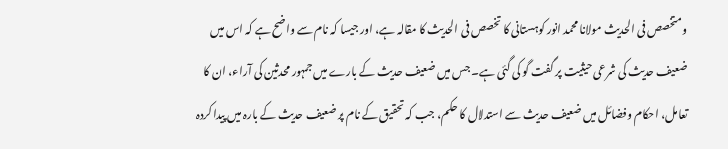ومتخصص فی الحدیث مولانا محمد انور کوہستانی کا تخصص فی الحدیث کا مقالہ ہے، اور جیسا کہ نام سے واضح ہے کہ اس میں ضعیف حدیث کی شرعی حیثیت پر گفت گو کی گئی ہے۔ جس میں ضعیف حدیث کے بارے میں جمہور محدثین کی آراء، ان کا تعامل، احکام وفضائل میں ضعیف حدیث سے استدلال کا حکم، جب کہ تحقیق کے نام پر ضعیف حدیث کے بارہ میں پیدا کردہ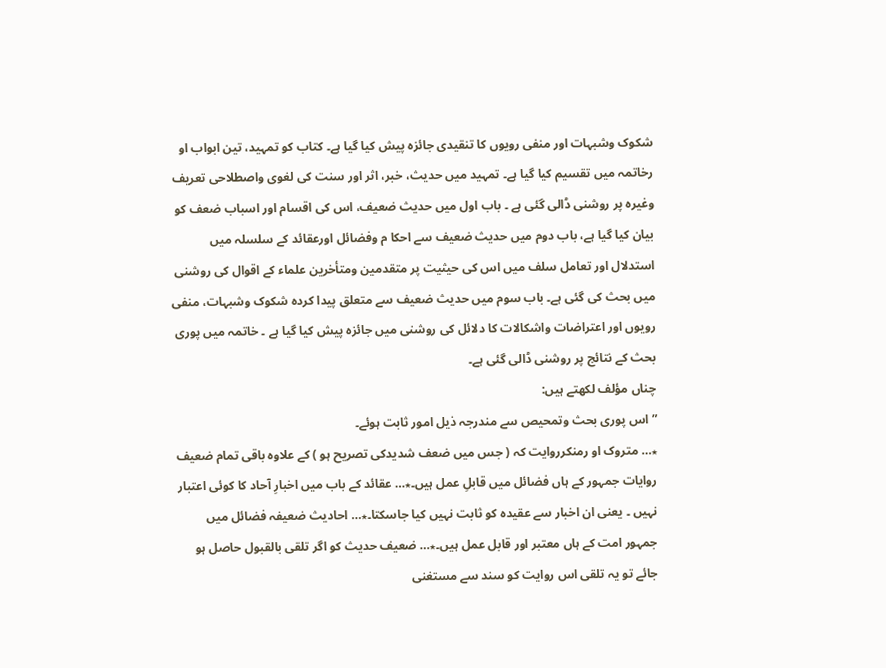شکوک وشبہات اور منفی رویوں کا تنقیدی جائزہ پیش کیا گیا ہے۔ کتاب کو تمہید، تین ابواب او رخاتمہ میں تقسیم کیا گیا ہے۔ تمہید میں حدیث، خبر، اثر اور سنت کی لغوی واصطلاحی تعریف وغیرہ پر روشنی ڈالی گئی ہے ۔ باب اول میں حدیث ضعیف، اس کی اقسام اور اسباب ضعف کو بیان کیا گیا ہے، باب دوم میں حدیث ضعیف سے احکا م وفضائل اورعقائد کے سلسلہ میں استدلال اور تعامل سلف میں اس کی حیثیت پر متقدمین ومتأخرین علماء کے اقوال کی روشنی میں بحث کی گئی ہے۔ باب سوم میں حدیث ضعیف سے متعلق پیدا کردہ شکوک وشبہات، منفی رویوں اور اعتراضات واشکالات کا دلائل کی روشنی میں جائزہ پیش کیا گیا ہے ۔ خاتمہ میں پوری بحث کے نتائج پر روشنی ڈالی گئی ہے۔
چناں مؤلف لکھتے ہیں:
”اس پوری بحث وتمحیص سے مندرجہ ذیل امور ثابت ہوئے۔
٭… متروک او رمنکرروایت کہ ( جس میں ضعف شدیدکی تصریح ہو ) کے علاوہ باقی تمام ضعیف روایات جمہور کے ہاں فضائل میں قابلِ عمل ہیں۔٭… عقائد کے باب میں اخبارِ آحاد کا کوئی اعتبار نہیں ۔ یعنی ان اخبار سے عقیدہ کو ثابت نہیں کیا جاسکتا۔٭… احادیث ضعیفہ فضائل میں جمہور امت کے ہاں معتبر اور قابل عمل ہیں۔٭… ضعیف حدیث کو اگر تلقی بالقبول حاصل ہو جائے تو یہ تلقی اس روایت کو سند سے مستغنی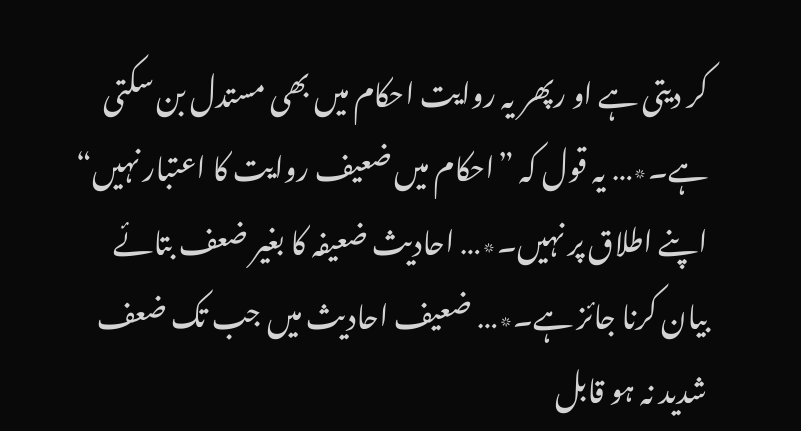کر دیتی ہے او رپھر یہ روایت احکام میں بھی مستدل بن سکتی ہے۔٭… یہ قول کہ ”احکام میں ضعیف روایت کا اعتبار نہیں“ اپنے اطلاق پر نہیں۔٭… احادیث ضعیفہ کا بغیر ضعف بتائے بیان کرنا جائز ہے۔٭… ضعیف احادیث میں جب تک ضعف شدید نہ ہو قابل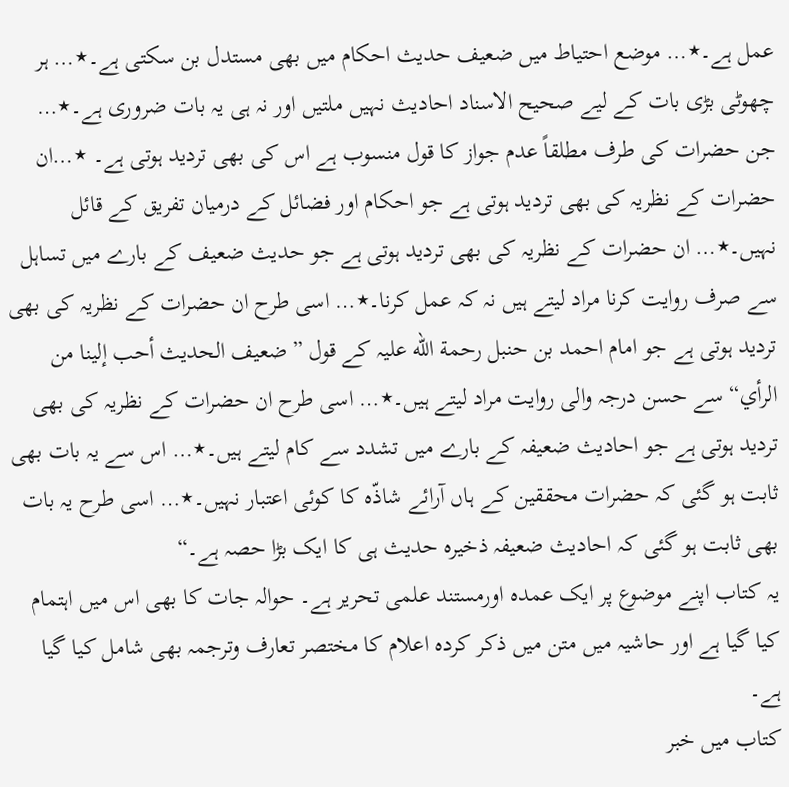عمل ہے۔٭… موضع احتیاط میں ضعیف حدیث احکام میں بھی مستدل بن سکتی ہے۔٭… ہر چھوٹی بڑی بات کے لیے صحیح الاسناد احادیث نہیں ملتیں اور نہ ہی یہ بات ضروری ہے۔٭… جن حضرات کی طرف مطلقاً عدم جواز کا قول منسوب ہے اس کی بھی تردید ہوتی ہے۔ ٭…ان حضرات کے نظریہ کی بھی تردید ہوتی ہے جو احکام اور فضائل کے درمیان تفریق کے قائل نہیں۔٭… ان حضرات کے نظریہ کی بھی تردید ہوتی ہے جو حدیث ضعیف کے بارے میں تساہل سے صرف روایت کرنا مراد لیتے ہیں نہ کہ عمل کرنا۔٭… اسی طرح ان حضرات کے نظریہ کی بھی تردید ہوتی ہے جو امام احمد بن حنبل رحمة الله علیہ کے قول ”ضعیف الحدیث أحب إلینا من الرأي“ سے حسن درجہ والی روایت مراد لیتے ہیں۔٭… اسی طرح ان حضرات کے نظریہ کی بھی تردید ہوتی ہے جو احادیث ضعیفہ کے بارے میں تشدد سے کام لیتے ہیں۔٭… اس سے یہ بات بھی ثابت ہو گئی کہ حضرات محققین کے ہاں آرائے شاذّہ کا کوئی اعتبار نہیں۔٭… اسی طرح یہ بات بھی ثابت ہو گئی کہ احادیث ضعیفہ ذخیرہ حدیث ہی کا ایک بڑا حصہ ہے۔“
یہ کتاب اپنے موضوع پر ایک عمدہ اورمستند علمی تحریر ہے۔ حوالہ جات کا بھی اس میں اہتمام کیا گیا ہے اور حاشیہ میں متن میں ذکر کردہ اعلام کا مختصر تعارف وترجمہ بھی شامل کیا گیا ہے۔
کتاب میں خبر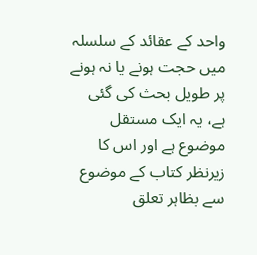واحد کے عقائد کے سلسلہ میں حجت ہونے یا نہ ہونے پر طویل بحث کی گئی ہے، یہ ایک مستقل موضوع ہے اور اس کا زیرنظر کتاب کے موضوع سے بظاہر تعلق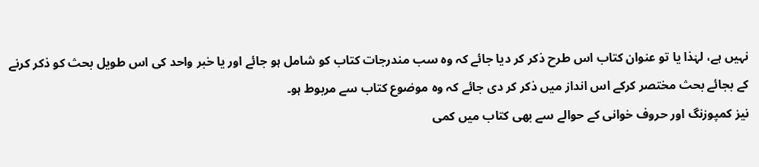نہیں ہے، لہٰذا یا تو عنوان کتاب اس طرح ذکر کر دیا جائے کہ وہ سب مندرجات کتاب کو شامل ہو جائے اور یا خبر واحد کی اس طویل بحث کو ذکر کرنے کے بجائے بحث مختصر کرکے اس انداز میں ذکر کر دی جائے کہ وہ موضوع کتاب سے مربوط ہو۔
نیز کمپوزنگ اور حروف خوانی کے حوالے سے بھی کتاب میں کمی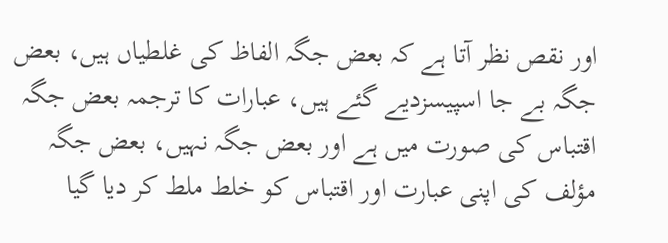اور نقص نظر آتا ہے کہ بعض جگہ الفاظ کی غلطیاں ہیں، بعض جگہ بے جا اسپیسزدیے گئے ہیں، عبارات کا ترجمہ بعض جگہ اقتباس کی صورت میں ہے اور بعض جگہ نہیں، بعض جگہ مؤلف کی اپنی عبارت اور اقتباس کو خلط ملط کر دیا گیا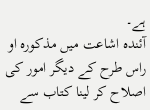ہے۔
آئندہ اشاعت میں مذکورہ او راس طرح کے دیگر امور کی اصلاح کر لینا کتاب سے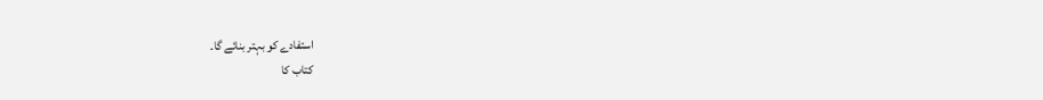استفادے کو بہتر بنائے گا۔
کتاب کا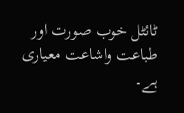ٹائٹل خوب صورت اور طباعت واشاعت معیاری ہے۔